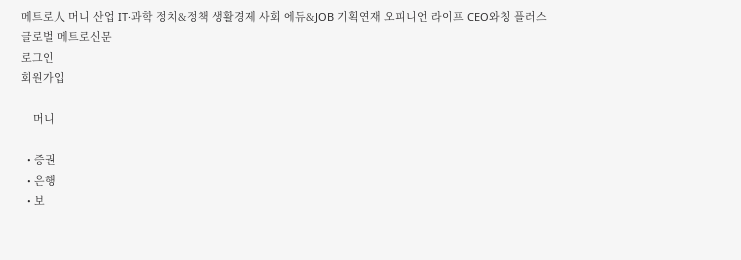메트로人 머니 산업 IT·과학 정치&정책 생활경제 사회 에듀&JOB 기획연재 오피니언 라이프 CEO와칭 플러스
글로벌 메트로신문
로그인
회원가입

    머니

  • 증권
  • 은행
  • 보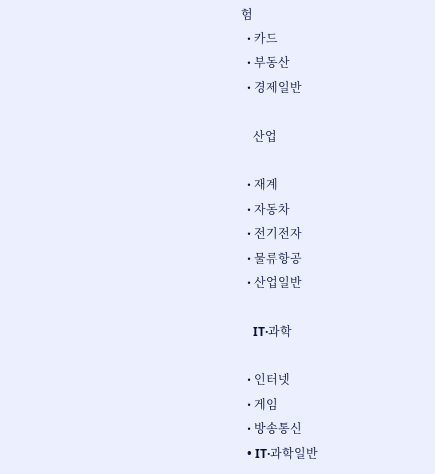험
  • 카드
  • 부동산
  • 경제일반

    산업

  • 재계
  • 자동차
  • 전기전자
  • 물류항공
  • 산업일반

    IT·과학

  • 인터넷
  • 게임
  • 방송통신
  • IT·과학일반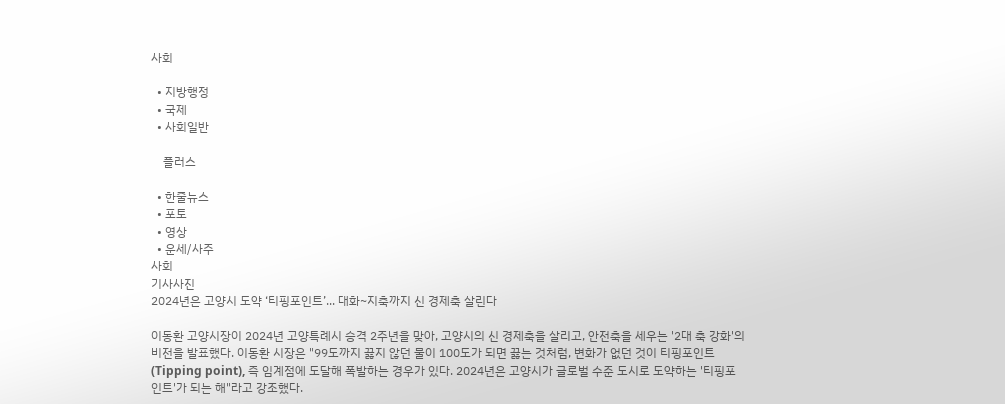사회

  • 지방행정
  • 국제
  • 사회일반

    플러스

  • 한줄뉴스
  • 포토
  • 영상
  • 운세/사주
사회
기사사진
2024년은 고양시 도약 ‘티핑포인트’... 대화~지축까지 신 경제축 살린다

이동환 고양시장이 2024년 고양특례시 승격 2주년을 맞아, 고양시의 신 경제축을 살리고, 안전축을 세우는 '2대 축 강화'의 비전을 발표했다. 이동환 시장은 "99도까지 끓지 않던 물이 100도가 되면 끓는 것처럼, 변화가 없던 것이 티핑포인트(Tipping point), 즉 임계점에 도달해 폭발하는 경우가 있다. 2024년은 고양시가 글로벌 수준 도시로 도약하는 '티핑포인트'가 되는 해"라고 강조했다.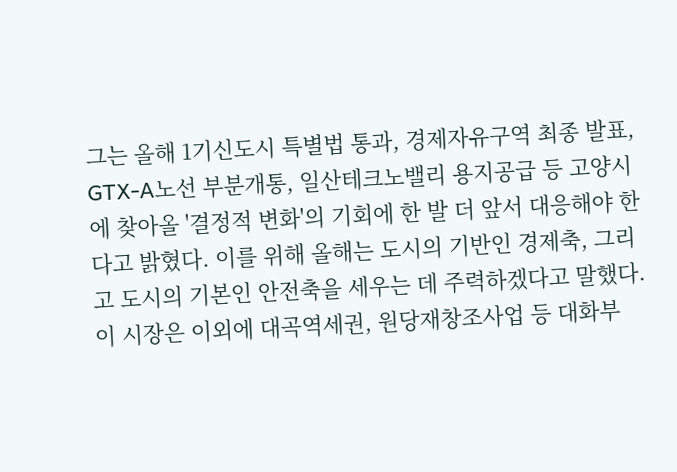그는 올해 1기신도시 특별법 통과, 경제자유구역 최종 발표, GTX-A노선 부분개통, 일산테크노밸리 용지공급 등 고양시에 찾아올 '결정적 변화'의 기회에 한 발 더 앞서 대응해야 한다고 밝혔다. 이를 위해 올해는 도시의 기반인 경제축, 그리고 도시의 기본인 안전축을 세우는 데 주력하겠다고 말했다. 이 시장은 이외에 대곡역세권, 원당재창조사업 등 대화부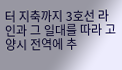터 지축까지 3호선 라인과 그 일대를 따라 고양시 전역에 추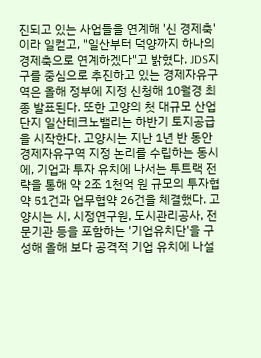진되고 있는 사업들을 연계해 '신 경제축'이라 일컫고, "일산부터 덕양까지 하나의 경제축으로 연계하겠다"고 밝혔다. JDS지구를 중심으로 추진하고 있는 경제자유구역은 올해 정부에 지정 신청해 10월경 최종 발표된다. 또한 고양의 첫 대규모 산업단지 일산테크노밸리는 하반기 토지공급을 시작한다. 고양시는 지난 1년 반 동안 경제자유구역 지정 논리를 수립하는 동시에, 기업과 투자 유치에 나서는 투트랙 전략을 통해 약 2조 1천억 원 규모의 투자협약 51건과 업무협약 26건을 체결했다. 고양시는 시, 시정연구원, 도시관리공사, 전문기관 등을 포함하는 '기업유치단'을 구성해 올해 보다 공격적 기업 유치에 나설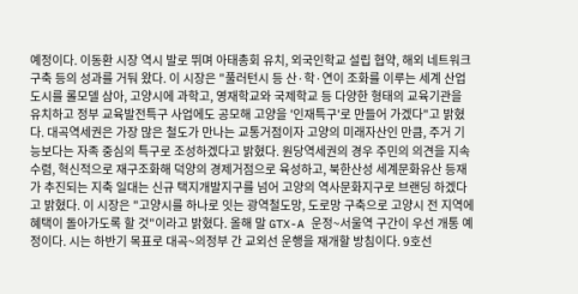예정이다. 이동환 시장 역시 발로 뛰며 아태총회 유치, 외국인학교 설립 협약, 해외 네트워크 구축 등의 성과를 거둬 왔다. 이 시장은 "풀러턴시 등 산·학·연이 조화를 이루는 세계 산업도시를 롤모델 삼아, 고양시에 과학고, 영재학교와 국제학교 등 다양한 형태의 교육기관을 유치하고 정부 교육발전특구 사업에도 공모해 고양을 '인재특구'로 만들어 가겠다"고 밝혔다. 대곡역세권은 가장 많은 철도가 만나는 교통거점이자 고양의 미래자산인 만큼, 주거 기능보다는 자족 중심의 특구로 조성하겠다고 밝혔다. 원당역세권의 경우 주민의 의견을 지속 수렴, 혁신적으로 재구조화해 덕양의 경제거점으로 육성하고, 북한산성 세계문화유산 등재가 추진되는 지축 일대는 신규 택지개발지구를 넘어 고양의 역사문화지구로 브랜딩 하겠다고 밝혔다. 이 시장은 "고양시를 하나로 잇는 광역철도망, 도로망 구축으로 고양시 전 지역에 혜택이 돌아가도록 할 것"이라고 밝혔다. 올해 말 GTX-A 운정~서울역 구간이 우선 개통 예정이다. 시는 하반기 목표로 대곡~의정부 간 교외선 운행을 재개할 방침이다. 9호선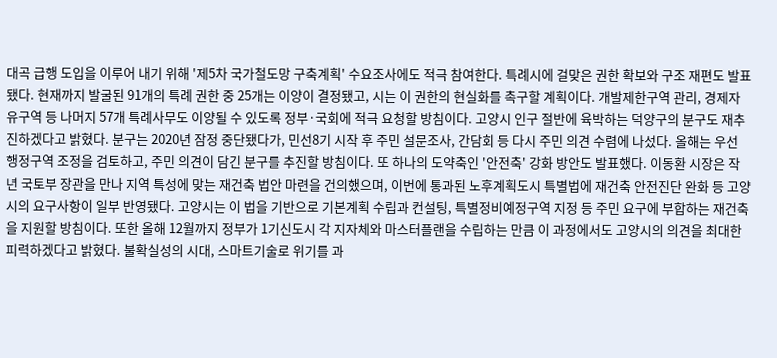대곡 급행 도입을 이루어 내기 위해 '제5차 국가철도망 구축계획' 수요조사에도 적극 참여한다. 특례시에 걸맞은 권한 확보와 구조 재편도 발표됐다. 현재까지 발굴된 91개의 특례 권한 중 25개는 이양이 결정됐고, 시는 이 권한의 현실화를 촉구할 계획이다. 개발제한구역 관리, 경제자유구역 등 나머지 57개 특례사무도 이양될 수 있도록 정부·국회에 적극 요청할 방침이다. 고양시 인구 절반에 육박하는 덕양구의 분구도 재추진하겠다고 밝혔다. 분구는 2020년 잠정 중단됐다가, 민선8기 시작 후 주민 설문조사, 간담회 등 다시 주민 의견 수렴에 나섰다. 올해는 우선 행정구역 조정을 검토하고, 주민 의견이 담긴 분구를 추진할 방침이다. 또 하나의 도약축인 '안전축' 강화 방안도 발표했다. 이동환 시장은 작년 국토부 장관을 만나 지역 특성에 맞는 재건축 법안 마련을 건의했으며, 이번에 통과된 노후계획도시 특별법에 재건축 안전진단 완화 등 고양시의 요구사항이 일부 반영됐다. 고양시는 이 법을 기반으로 기본계획 수립과 컨설팅, 특별정비예정구역 지정 등 주민 요구에 부합하는 재건축을 지원할 방침이다. 또한 올해 12월까지 정부가 1기신도시 각 지자체와 마스터플랜을 수립하는 만큼 이 과정에서도 고양시의 의견을 최대한 피력하겠다고 밝혔다. 불확실성의 시대, 스마트기술로 위기를 과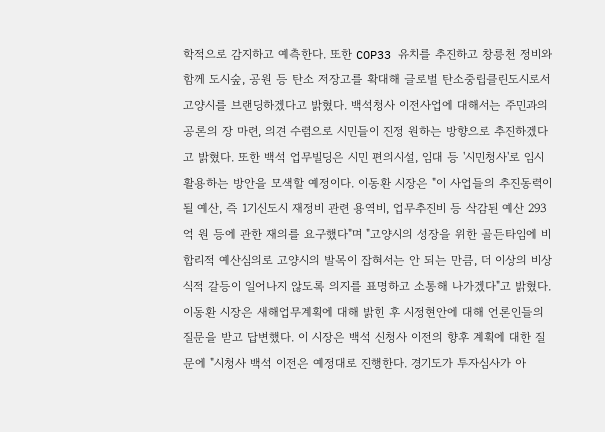학적으로 감지하고 예측한다. 또한 COP33 유치를 추진하고 창릉천 정비와 함께 도시숲, 공원 등 탄소 저장고를 확대해 글로벌 탄소중립클린도시로서 고양시를 브랜딩하겠다고 밝혔다. 백석청사 이전사업에 대해서는 주민과의 공론의 장 마련, 의견 수렴으로 시민들이 진정 원하는 방향으로 추진하겠다고 밝혔다. 또한 백석 업무빌딩은 시민 편의시설, 임대 등 '시민청사'로 임시 활용하는 방안을 모색할 예정이다. 이동환 시장은 "이 사업들의 추진동력이 될 예산, 즉 1기신도시 재정비 관련 용역비, 업무추진비 등 삭감된 예산 293억 원 등에 관한 재의를 요구했다"며 "고양시의 성장을 위한 골든타임에 비합리적 예산심의로 고양시의 발목이 잡혀서는 안 되는 만큼, 더 이상의 비상식적 갈등이 일어나지 않도록 의지를 표명하고 소통해 나가겠다"고 밝혔다. 이동환 시장은 새해업무계획에 대해 밝힌 후 시정현안에 대해 언론인들의 질문을 받고 답변했다. 이 시장은 백석 신청사 이전의 향후 계획에 대한 질문에 "시청사 백석 이전은 예정대로 진행한다. 경기도가 투자심사가 아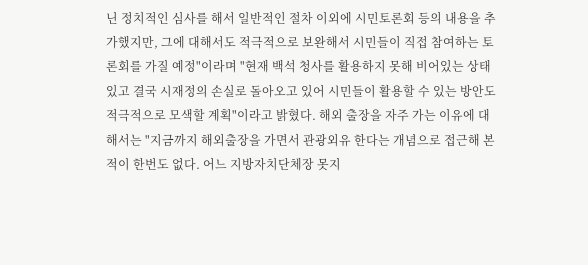닌 정치적인 심사를 해서 일반적인 절차 이외에 시민토론회 등의 내용을 추가했지만, 그에 대해서도 적극적으로 보완해서 시민들이 직접 참여하는 토론회를 가질 예정"이라며 "현재 백석 청사를 활용하지 못해 비어있는 상태 있고 결국 시재정의 손실로 돌아오고 있어 시민들이 활용할 수 있는 방안도 적극적으로 모색할 계획"이라고 밝혔다. 해외 출장을 자주 가는 이유에 대해서는 "지금까지 해외출장을 가면서 관광외유 한다는 개념으로 접근해 본적이 한번도 없다. 어느 지방자치단체장 못지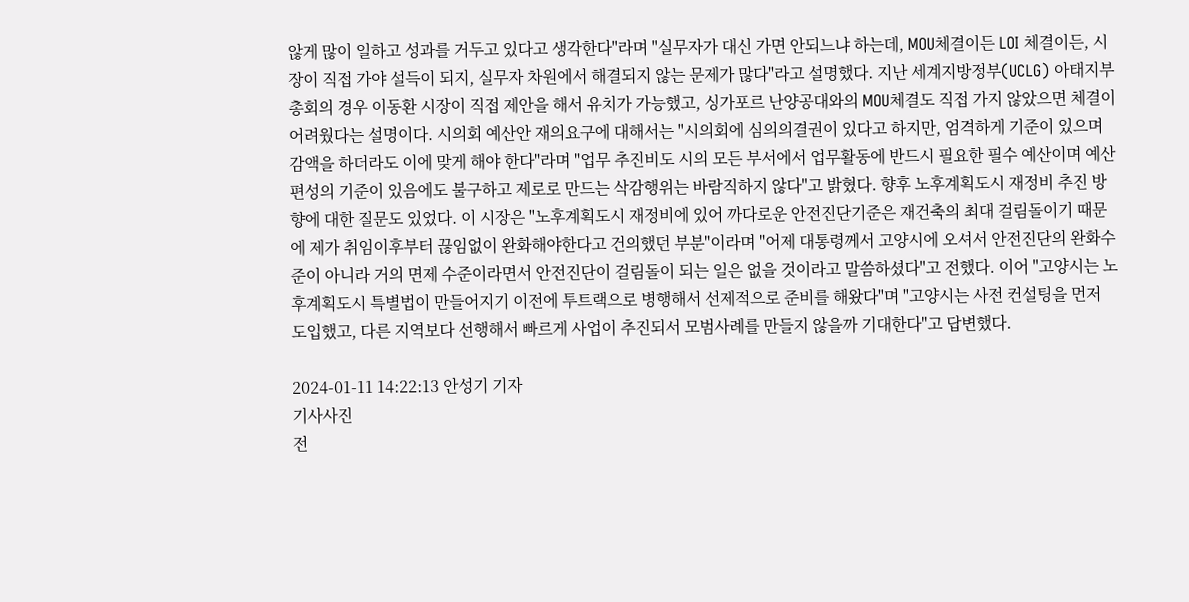않게 많이 일하고 성과를 거두고 있다고 생각한다"라며 "실무자가 대신 가면 안되느냐 하는데, MOU체결이든 LOI 체결이든, 시장이 직접 가야 설득이 되지, 실무자 차원에서 해결되지 않는 문제가 많다"라고 설명했다. 지난 세계지방정부(UCLG) 아태지부 총회의 경우 이동환 시장이 직접 제안을 해서 유치가 가능했고, 싱가포르 난양공대와의 MOU체결도 직접 가지 않았으면 체결이 어려웠다는 설명이다. 시의회 예산안 재의요구에 대해서는 "시의회에 심의의결권이 있다고 하지만, 엄격하게 기준이 있으며 감액을 하더라도 이에 맞게 해야 한다"라며 "업무 추진비도 시의 모든 부서에서 업무활동에 반드시 필요한 필수 예산이며 예산편성의 기준이 있음에도 불구하고 제로로 만드는 삭감행위는 바람직하지 않다"고 밝혔다. 향후 노후계획도시 재정비 추진 방향에 대한 질문도 있었다. 이 시장은 "노후계획도시 재정비에 있어 까다로운 안전진단기준은 재건축의 최대 걸림돌이기 때문에 제가 취임이후부터 끊임없이 완화해야한다고 건의했던 부분"이라며 "어제 대통령께서 고양시에 오셔서 안전진단의 완화수준이 아니라 거의 면제 수준이라면서 안전진단이 걸림돌이 되는 일은 없을 것이라고 말씀하셨다"고 전했다. 이어 "고양시는 노후계획도시 특별법이 만들어지기 이전에 투트랙으로 병행해서 선제적으로 준비를 해왔다"며 "고양시는 사전 컨설팅을 먼저 도입했고, 다른 지역보다 선행해서 빠르게 사업이 추진되서 모범사례를 만들지 않을까 기대한다"고 답변했다.

2024-01-11 14:22:13 안성기 기자
기사사진
전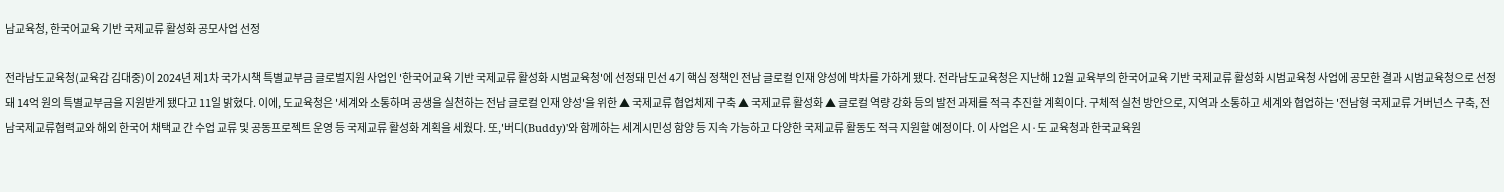남교육청, 한국어교육 기반 국제교류 활성화 공모사업 선정

전라남도교육청(교육감 김대중)이 2024년 제1차 국가시책 특별교부금 글로벌지원 사업인 '한국어교육 기반 국제교류 활성화 시범교육청'에 선정돼 민선 4기 핵심 정책인 전남 글로컬 인재 양성에 박차를 가하게 됐다. 전라남도교육청은 지난해 12월 교육부의 한국어교육 기반 국제교류 활성화 시범교육청 사업에 공모한 결과 시범교육청으로 선정돼 14억 원의 특별교부금을 지원받게 됐다고 11일 밝혔다. 이에, 도교육청은 '세계와 소통하며 공생을 실천하는 전남 글로컬 인재 양성'을 위한 ▲ 국제교류 협업체제 구축 ▲ 국제교류 활성화 ▲ 글로컬 역량 강화 등의 발전 과제를 적극 추진할 계획이다. 구체적 실천 방안으로, 지역과 소통하고 세계와 협업하는 '전남형 국제교류 거버넌스 구축, 전남국제교류협력교와 해외 한국어 채택교 간 수업 교류 및 공동프로젝트 운영 등 국제교류 활성화 계획을 세웠다. 또,'버디(Buddy)'와 함께하는 세계시민성 함양 등 지속 가능하고 다양한 국제교류 활동도 적극 지원할 예정이다. 이 사업은 시·도 교육청과 한국교육원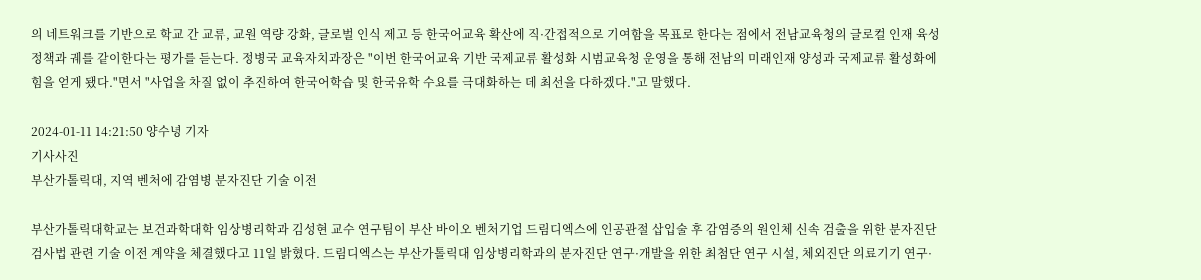의 네트워크를 기반으로 학교 간 교류, 교원 역량 강화, 글로벌 인식 제고 등 한국어교육 확산에 직·간접적으로 기여함을 목표로 한다는 점에서 전남교육청의 글로컬 인재 육성 정책과 궤를 같이한다는 평가를 듣는다. 정병국 교육자치과장은 "이번 한국어교육 기반 국제교류 활성화 시범교육청 운영을 통해 전남의 미래인재 양성과 국제교류 활성화에 힘을 얻게 됐다."면서 "사업을 차질 없이 추진하여 한국어학습 및 한국유학 수요를 극대화하는 데 최선을 다하겠다."고 말했다.

2024-01-11 14:21:50 양수녕 기자
기사사진
부산가톨릭대, 지역 벤처에 감염병 분자진단 기술 이전

부산가톨릭대학교는 보건과학대학 임상병리학과 김성현 교수 연구팀이 부산 바이오 벤처기업 드림디엑스에 인공관절 삽입술 후 감염증의 원인체 신속 검출을 위한 분자진단 검사법 관련 기술 이전 계약을 체결했다고 11일 밝혔다. 드림디엑스는 부산가톨릭대 임상병리학과의 분자진단 연구·개발을 위한 최첨단 연구 시설, 체외진단 의료기기 연구·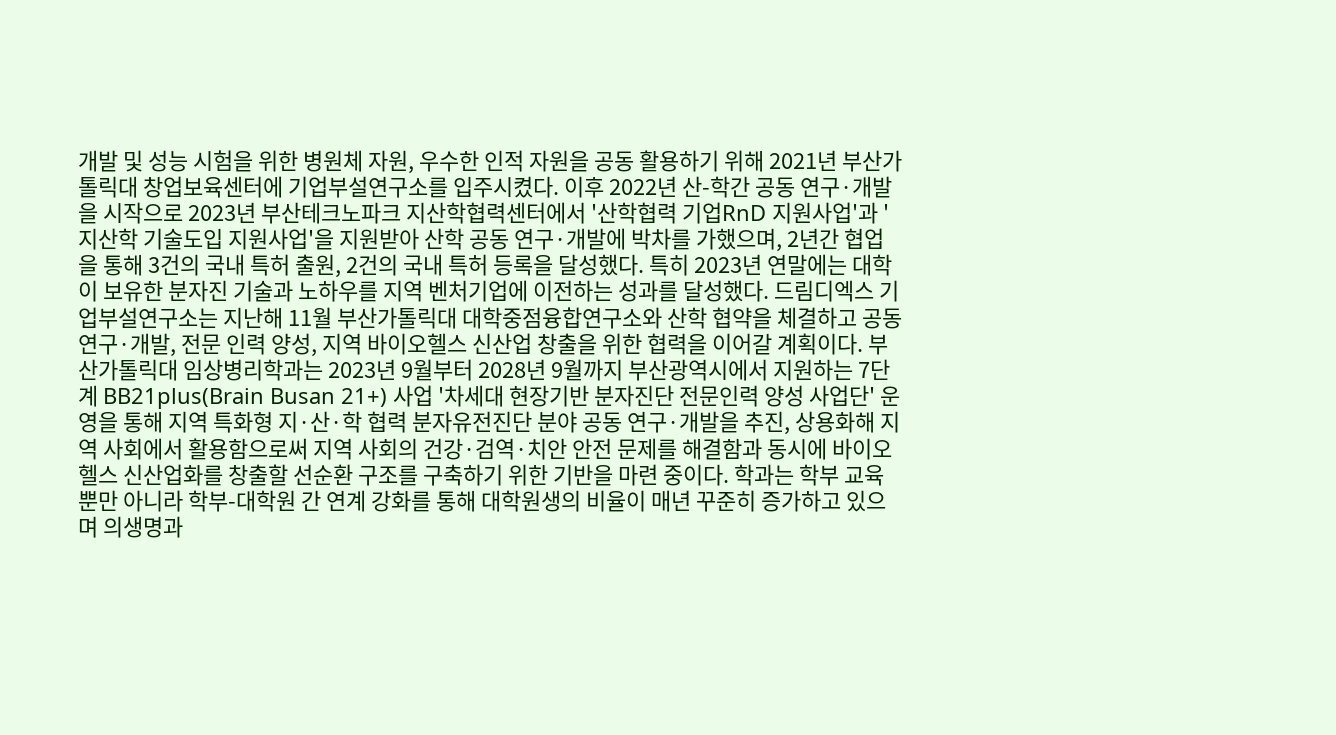개발 및 성능 시험을 위한 병원체 자원, 우수한 인적 자원을 공동 활용하기 위해 2021년 부산가톨릭대 창업보육센터에 기업부설연구소를 입주시켰다. 이후 2022년 산-학간 공동 연구·개발을 시작으로 2023년 부산테크노파크 지산학협력센터에서 '산학협력 기업RnD 지원사업'과 '지산학 기술도입 지원사업'을 지원받아 산학 공동 연구·개발에 박차를 가했으며, 2년간 협업을 통해 3건의 국내 특허 출원, 2건의 국내 특허 등록을 달성했다. 특히 2023년 연말에는 대학이 보유한 분자진 기술과 노하우를 지역 벤처기업에 이전하는 성과를 달성했다. 드림디엑스 기업부설연구소는 지난해 11월 부산가톨릭대 대학중점융합연구소와 산학 협약을 체결하고 공동 연구·개발, 전문 인력 양성, 지역 바이오헬스 신산업 창출을 위한 협력을 이어갈 계획이다. 부산가톨릭대 임상병리학과는 2023년 9월부터 2028년 9월까지 부산광역시에서 지원하는 7단계 BB21plus(Brain Busan 21+) 사업 '차세대 현장기반 분자진단 전문인력 양성 사업단' 운영을 통해 지역 특화형 지·산·학 협력 분자유전진단 분야 공동 연구·개발을 추진, 상용화해 지역 사회에서 활용함으로써 지역 사회의 건강·검역·치안 안전 문제를 해결함과 동시에 바이오헬스 신산업화를 창출할 선순환 구조를 구축하기 위한 기반을 마련 중이다. 학과는 학부 교육뿐만 아니라 학부-대학원 간 연계 강화를 통해 대학원생의 비율이 매년 꾸준히 증가하고 있으며 의생명과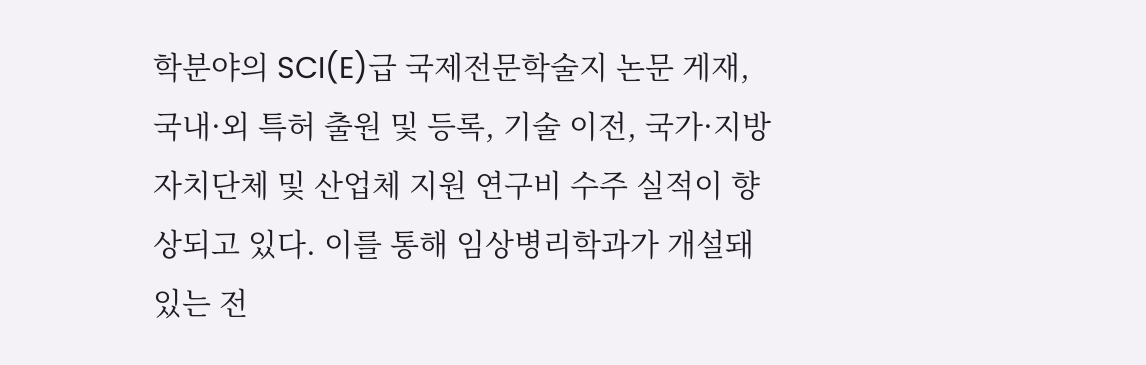학분야의 SCI(E)급 국제전문학술지 논문 게재, 국내·외 특허 출원 및 등록, 기술 이전, 국가·지방자치단체 및 산업체 지원 연구비 수주 실적이 향상되고 있다. 이를 통해 임상병리학과가 개설돼 있는 전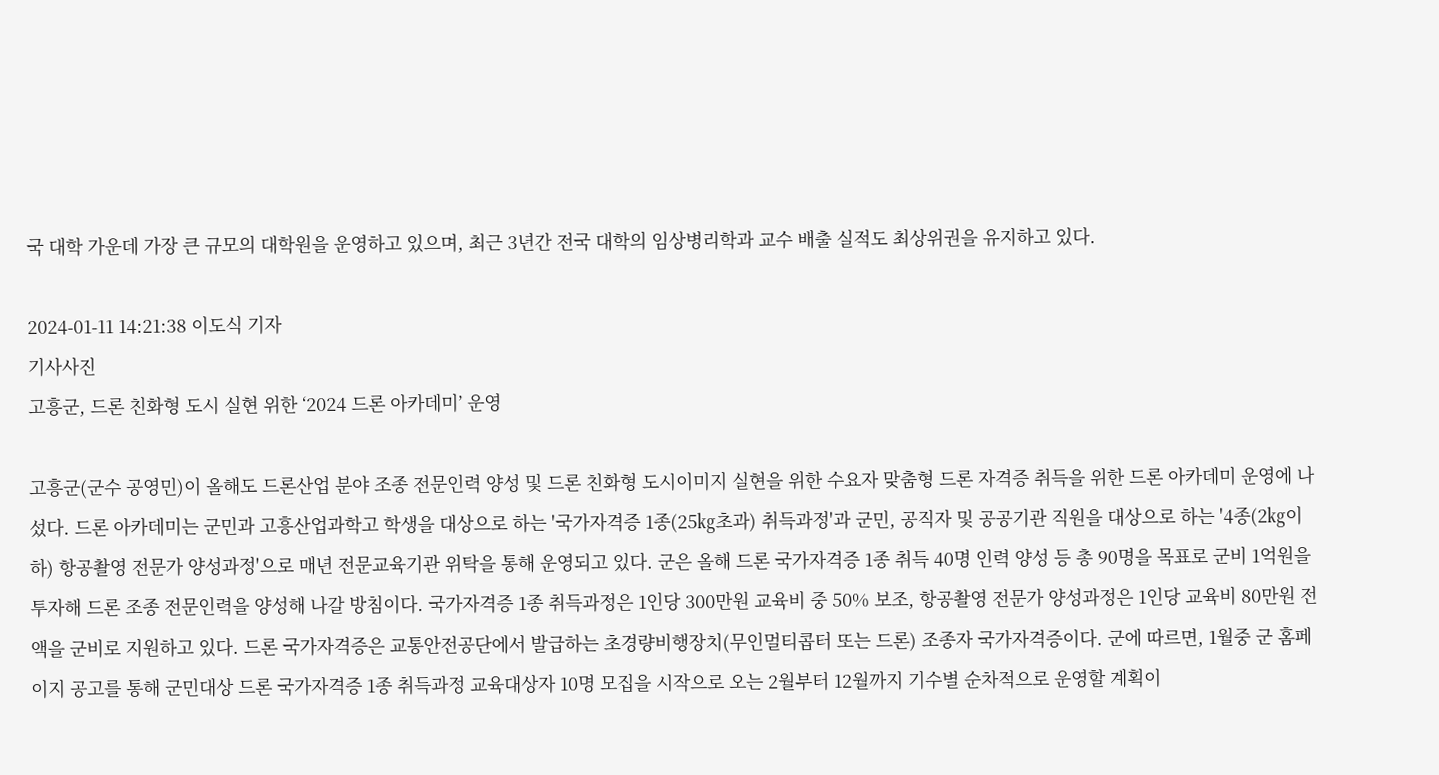국 대학 가운데 가장 큰 규모의 대학원을 운영하고 있으며, 최근 3년간 전국 대학의 임상병리학과 교수 배출 실적도 최상위권을 유지하고 있다.

2024-01-11 14:21:38 이도식 기자
기사사진
고흥군, 드론 친화형 도시 실현 위한 ‘2024 드론 아카데미’ 운영

고흥군(군수 공영민)이 올해도 드론산업 분야 조종 전문인력 양성 및 드론 친화형 도시이미지 실현을 위한 수요자 맞춤형 드론 자격증 취득을 위한 드론 아카데미 운영에 나섰다. 드론 아카데미는 군민과 고흥산업과학고 학생을 대상으로 하는 '국가자격증 1종(25㎏초과) 취득과정'과 군민, 공직자 및 공공기관 직원을 대상으로 하는 '4종(2㎏이하) 항공촬영 전문가 양성과정'으로 매년 전문교육기관 위탁을 통해 운영되고 있다. 군은 올해 드론 국가자격증 1종 취득 40명 인력 양성 등 총 90명을 목표로 군비 1억원을 투자해 드론 조종 전문인력을 양성해 나갈 방침이다. 국가자격증 1종 취득과정은 1인당 300만원 교육비 중 50% 보조, 항공촬영 전문가 양성과정은 1인당 교육비 80만원 전액을 군비로 지원하고 있다. 드론 국가자격증은 교통안전공단에서 발급하는 초경량비행장치(무인멀티콥터 또는 드론) 조종자 국가자격증이다. 군에 따르면, 1월중 군 홈페이지 공고를 통해 군민대상 드론 국가자격증 1종 취득과정 교육대상자 10명 모집을 시작으로 오는 2월부터 12월까지 기수별 순차적으로 운영할 계획이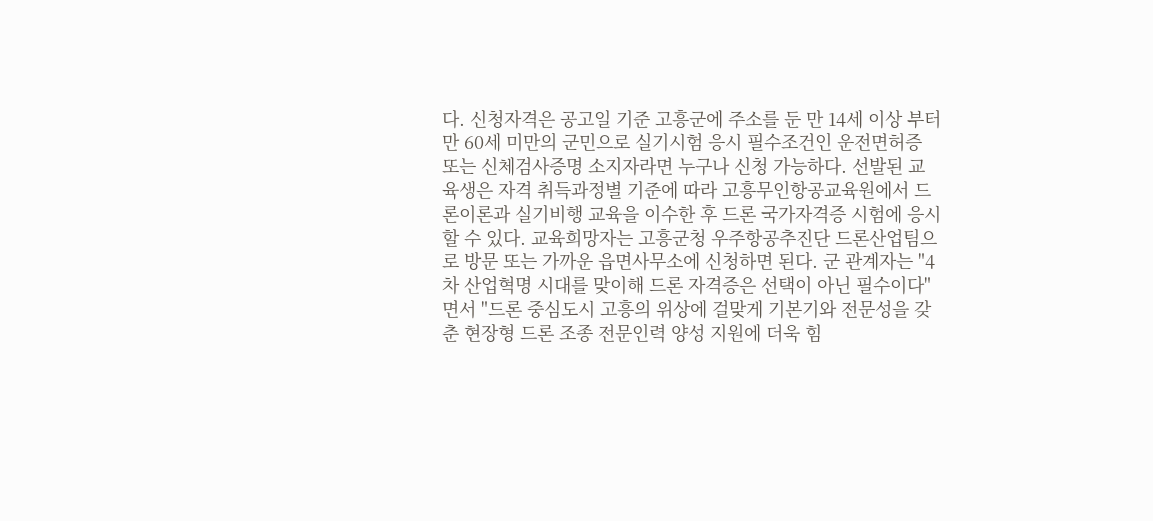다. 신청자격은 공고일 기준 고흥군에 주소를 둔 만 14세 이상 부터 만 60세 미만의 군민으로 실기시험 응시 필수조건인 운전면허증 또는 신체검사증명 소지자라면 누구나 신청 가능하다. 선발된 교육생은 자격 취득과정별 기준에 따라 고흥무인항공교육원에서 드론이론과 실기비행 교육을 이수한 후 드론 국가자격증 시험에 응시 할 수 있다. 교육희망자는 고흥군청 우주항공추진단 드론산업팀으로 방문 또는 가까운 읍면사무소에 신청하면 된다. 군 관계자는 "4차 산업혁명 시대를 맞이해 드론 자격증은 선택이 아닌 필수이다"면서 "드론 중심도시 고흥의 위상에 걸맞게 기본기와 전문성을 갖춘 현장형 드론 조종 전문인력 양성 지원에 더욱 힘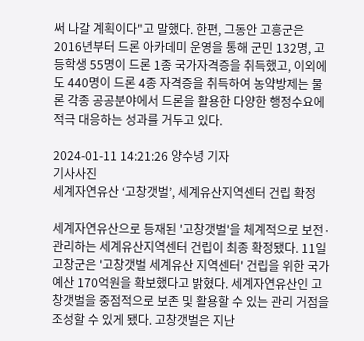써 나갈 계획이다"고 말했다. 한편, 그동안 고흥군은 2016년부터 드론 아카데미 운영을 통해 군민 132명, 고등학생 55명이 드론 1종 국가자격증을 취득했고, 이외에도 440명이 드론 4종 자격증을 취득하여 농약방제는 물론 각종 공공분야에서 드론을 활용한 다양한 행정수요에 적극 대응하는 성과를 거두고 있다.

2024-01-11 14:21:26 양수녕 기자
기사사진
세계자연유산 ‘고창갯벌’, 세계유산지역센터 건립 확정

세계자연유산으로 등재된 '고창갯벌'을 체계적으로 보전·관리하는 세계유산지역센터 건립이 최종 확정됐다. 11일 고창군은 '고창갯벌 세계유산 지역센터' 건립을 위한 국가예산 170억원을 확보했다고 밝혔다. 세계자연유산인 고창갯벌을 중점적으로 보존 및 활용할 수 있는 관리 거점을 조성할 수 있게 됐다. 고창갯벌은 지난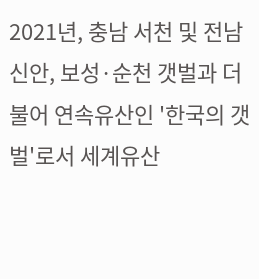2021년, 충남 서천 및 전남 신안, 보성·순천 갯벌과 더불어 연속유산인 '한국의 갯벌'로서 세계유산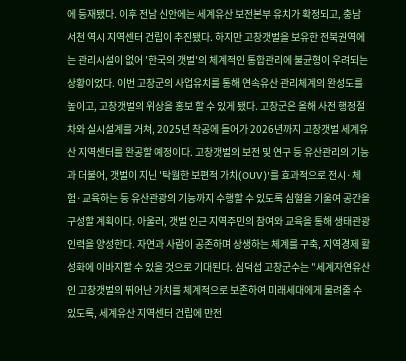에 등재됐다. 이후 전남 신안에는 세계유산 보전본부 유치가 확정되고, 충남 서천 역시 지역센터 건립이 추진됐다. 하지만 고창갯벌을 보유한 전북권역에는 관리시설이 없어 '한국의 갯벌'의 체계적인 통합관리에 불균형이 우려되는 상황이었다. 이번 고창군의 사업유치를 통해 연속유산 관리체계의 완성도를 높이고, 고창갯벌의 위상을 홍보 할 수 있게 됐다. 고창군은 올해 사전 행정절차와 실시설계를 거쳐, 2025년 착공에 들어가 2026년까지 고창갯벌 세계유산 지역센터를 완공할 예정이다. 고창갯벌의 보전 및 연구 등 유산관리의 기능과 더불어, 갯벌이 지닌 '탁월한 보편적 가치(OUV)'를 효과적으로 전시·체험·교육하는 등 유산관광의 기능까지 수행할 수 있도록 심혈을 기울여 공간을 구성할 계획이다. 아울러, 갯벌 인근 지역주민의 참여와 교육을 통해 생태관광 인력을 양성한다. 자연과 사람이 공존하며 상생하는 체계를 구축, 지역경제 활성화에 이바지할 수 있을 것으로 기대된다. 심덕섭 고창군수는 "세계자연유산인 고창갯벌의 뛰어난 가치를 체계적으로 보존하여 미래세대에게 물려줄 수 있도록, 세계유산 지역센터 건립에 만전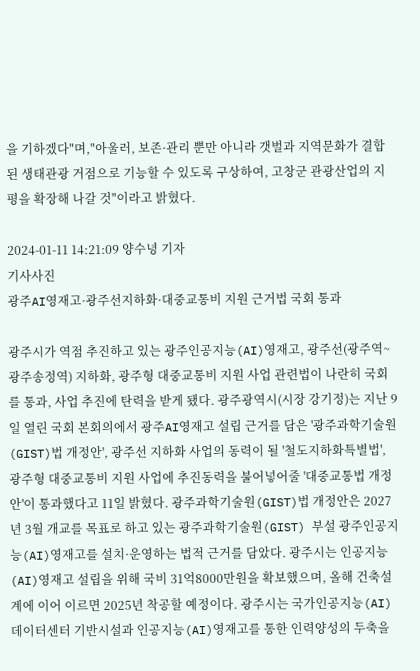을 기하겠다"며,"아울러, 보존·관리 뿐만 아니라 갯벌과 지역문화가 결합된 생태관광 거점으로 기능할 수 있도록 구상하여, 고창군 관광산업의 지평을 확장해 나갈 것"이라고 밝혔다.

2024-01-11 14:21:09 양수녕 기자
기사사진
광주AI영재고·광주선지하화·대중교통비 지원 근거법 국회 통과

광주시가 역점 추진하고 있는 광주인공지능(AI)영재고, 광주선(광주역~광주송정역) 지하화, 광주형 대중교통비 지원 사업 관련법이 나란히 국회를 통과, 사업 추진에 탄력을 받게 됐다. 광주광역시(시장 강기정)는 지난 9일 열린 국회 본회의에서 광주AI영재고 설립 근거를 담은 '광주과학기술원(GIST)법 개정안', 광주선 지하화 사업의 동력이 될 '철도지하화특별법', 광주형 대중교통비 지원 사업에 추진동력을 불어넣어줄 '대중교통법 개정안'이 통과했다고 11일 밝혔다. 광주과학기술원(GIST)법 개정안은 2027년 3월 개교를 목표로 하고 있는 광주과학기술원(GIST) 부설 광주인공지능(AI)영재고를 설치·운영하는 법적 근거를 담았다. 광주시는 인공지능(AI)영재고 설립을 위해 국비 31억8000만원을 확보했으며, 올해 건축설계에 이어 이르면 2025년 착공할 예정이다. 광주시는 국가인공지능(AI)데이터센터 기반시설과 인공지능(AI)영재고를 통한 인력양성의 두축을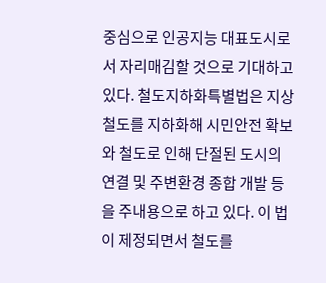중심으로 인공지능 대표도시로서 자리매김할 것으로 기대하고 있다. 철도지하화특별법은 지상철도를 지하화해 시민안전 확보와 철도로 인해 단절된 도시의 연결 및 주변환경 종합 개발 등을 주내용으로 하고 있다. 이 법이 제정되면서 철도를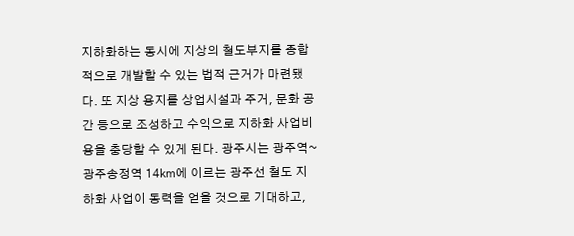지하화하는 동시에 지상의 철도부지를 종합적으로 개발할 수 있는 법적 근거가 마련됐다. 또 지상 용지를 상업시설과 주거, 문화 공간 등으로 조성하고 수익으로 지하화 사업비용을 충당할 수 있게 된다. 광주시는 광주역~광주송정역 14㎞에 이르는 광주선 철도 지하화 사업이 동력을 얻을 것으로 기대하고,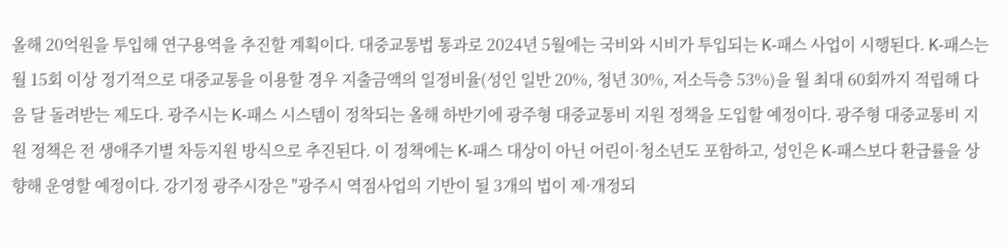올해 20억원을 투입해 연구용역을 추진할 계획이다. 대중교통법 통과로 2024년 5월에는 국비와 시비가 투입되는 K-패스 사업이 시행된다. K-패스는 월 15회 이상 정기적으로 대중교통을 이용할 경우 지출금액의 일정비율(성인 일반 20%, 청년 30%, 저소득층 53%)을 월 최대 60회까지 적립해 다음 달 돌려받는 제도다. 광주시는 K-패스 시스템이 정착되는 올해 하반기에 광주형 대중교통비 지원 정책을 도입할 예정이다. 광주형 대중교통비 지원 정책은 전 생애주기별 차등지원 방식으로 추진된다. 이 정책에는 K-패스 대상이 아닌 어린이·청소년도 포함하고, 성인은 K-패스보다 환급률을 상향해 운영할 예정이다. 강기정 광주시장은 "광주시 역점사업의 기반이 될 3개의 법이 제·개정되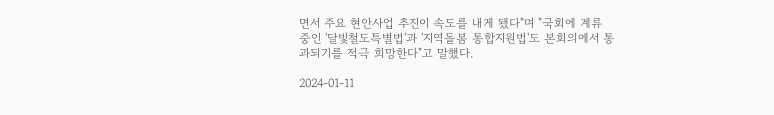면서 주요 현안사업 추진이 속도를 내게 됐다"며 "국회에 계류 중인 '달빛철도특별법'과 '지역돌봄 통합지원법'도 본회의에서 통과되기를 적극 희망한다"고 말했다.

2024-01-11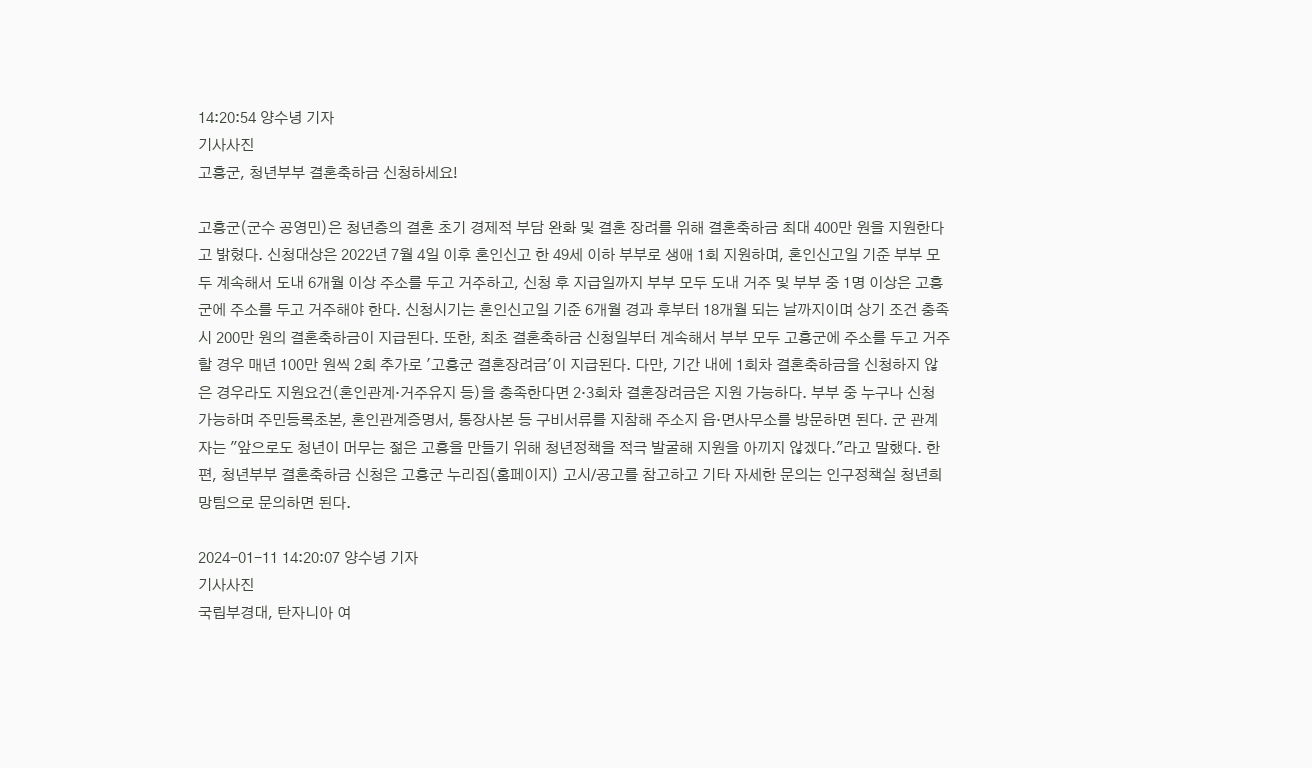14:20:54 양수녕 기자
기사사진
고흥군, 청년부부 결혼축하금 신청하세요!

고흥군(군수 공영민)은 청년층의 결혼 초기 경제적 부담 완화 및 결혼 장려를 위해 결혼축하금 최대 400만 원을 지원한다고 밝혔다. 신청대상은 2022년 7월 4일 이후 혼인신고 한 49세 이하 부부로 생애 1회 지원하며, 혼인신고일 기준 부부 모두 계속해서 도내 6개월 이상 주소를 두고 거주하고, 신청 후 지급일까지 부부 모두 도내 거주 및 부부 중 1명 이상은 고흥군에 주소를 두고 거주해야 한다. 신청시기는 혼인신고일 기준 6개월 경과 후부터 18개월 되는 날까지이며 상기 조건 충족 시 200만 원의 결혼축하금이 지급된다. 또한, 최초 결혼축하금 신청일부터 계속해서 부부 모두 고흥군에 주소를 두고 거주할 경우 매년 100만 원씩 2회 추가로 '고흥군 결혼장려금'이 지급된다. 다만, 기간 내에 1회차 결혼축하금을 신청하지 않은 경우라도 지원요건(혼인관계·거주유지 등)을 충족한다면 2·3회차 결혼장려금은 지원 가능하다. 부부 중 누구나 신청 가능하며 주민등록초본, 혼인관계증명서, 통장사본 등 구비서류를 지참해 주소지 읍·면사무소를 방문하면 된다. 군 관계자는 "앞으로도 청년이 머무는 젊은 고흥을 만들기 위해 청년정책을 적극 발굴해 지원을 아끼지 않겠다."라고 말했다. 한편, 청년부부 결혼축하금 신청은 고흥군 누리집(홈페이지) 고시/공고를 참고하고 기타 자세한 문의는 인구정책실 청년희망팀으로 문의하면 된다.

2024-01-11 14:20:07 양수녕 기자
기사사진
국립부경대, 탄자니아 여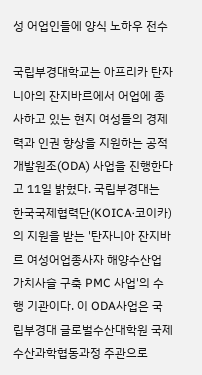성 어업인들에 양식 노하우 전수

국립부경대학교는 아프리카 탄자니아의 잔지바르에서 어업에 종사하고 있는 현지 여성들의 경제력과 인권 향상을 지원하는 공적개발원조(ODA) 사업을 진행한다고 11일 밝혔다. 국립부경대는 한국국제협력단(KOICA·코이카)의 지원을 받는 '탄자니아 잔지바르 여성어업종사자 해양수산업 가치사슬 구축 PMC 사업'의 수행 기관이다. 이 ODA사업은 국립부경대 글로벌수산대학원 국제수산과학협동과정 주관으로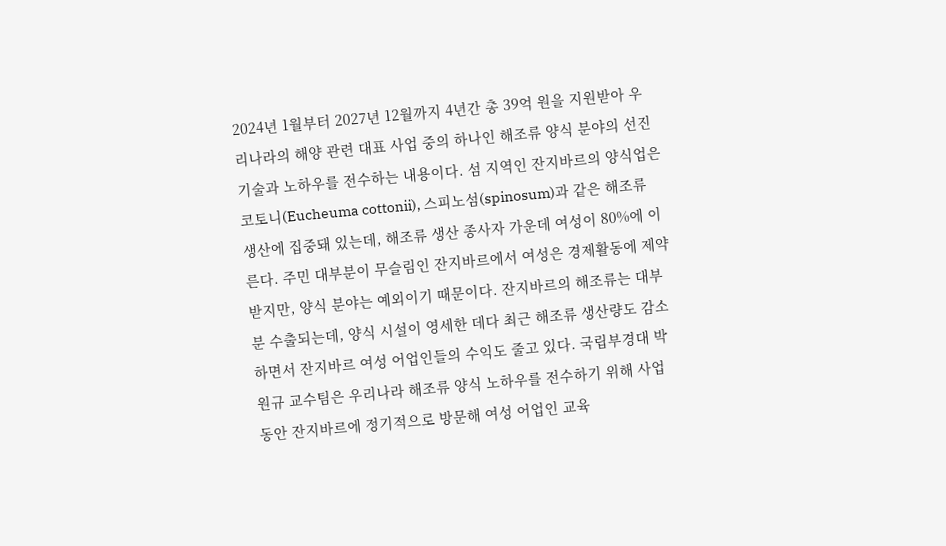2024년 1월부터 2027년 12월까지 4년간 총 39억 원을 지원받아 우리나라의 해양 관련 대표 사업 중의 하나인 해조류 양식 분야의 선진 기술과 노하우를 전수하는 내용이다. 섬 지역인 잔지바르의 양식업은 코토니(Eucheuma cottonii), 스피노섬(spinosum)과 같은 해조류 생산에 집중돼 있는데, 해조류 생산 종사자 가운데 여성이 80%에 이른다. 주민 대부분이 무슬림인 잔지바르에서 여성은 경제활동에 제약받지만, 양식 분야는 예외이기 때문이다. 잔지바르의 해조류는 대부분 수출되는데, 양식 시설이 영세한 데다 최근 해조류 생산량도 감소하면서 잔지바르 여성 어업인들의 수익도 줄고 있다. 국립부경대 박원규 교수팀은 우리나라 해조류 양식 노하우를 전수하기 위해 사업 동안 잔지바르에 정기적으로 방문해 여성 어업인 교육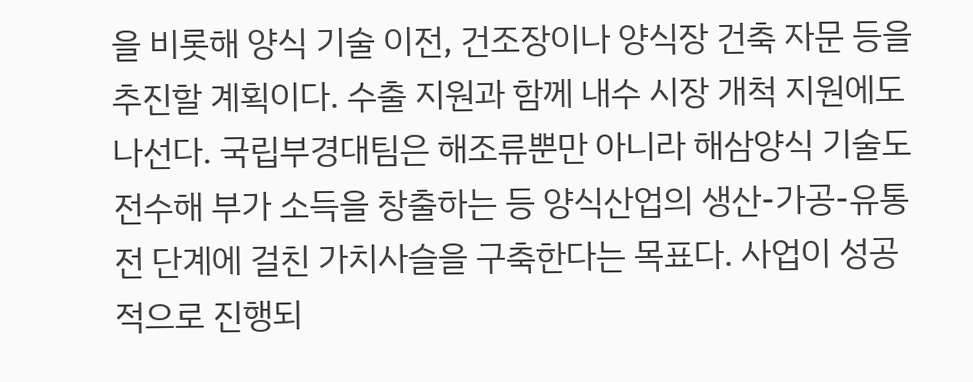을 비롯해 양식 기술 이전, 건조장이나 양식장 건축 자문 등을 추진할 계획이다. 수출 지원과 함께 내수 시장 개척 지원에도 나선다. 국립부경대팀은 해조류뿐만 아니라 해삼양식 기술도 전수해 부가 소득을 창출하는 등 양식산업의 생산-가공-유통 전 단계에 걸친 가치사슬을 구축한다는 목표다. 사업이 성공적으로 진행되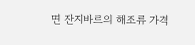면 잔지바르의 해조류 가격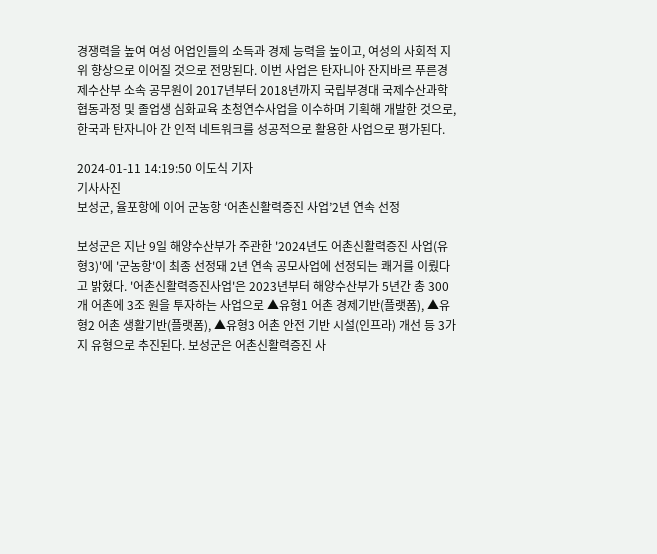경쟁력을 높여 여성 어업인들의 소득과 경제 능력을 높이고, 여성의 사회적 지위 향상으로 이어질 것으로 전망된다. 이번 사업은 탄자니아 잔지바르 푸른경제수산부 소속 공무원이 2017년부터 2018년까지 국립부경대 국제수산과학협동과정 및 졸업생 심화교육 초청연수사업을 이수하며 기획해 개발한 것으로, 한국과 탄자니아 간 인적 네트워크를 성공적으로 활용한 사업으로 평가된다.

2024-01-11 14:19:50 이도식 기자
기사사진
보성군, 율포항에 이어 군농항 ‘어촌신활력증진 사업’2년 연속 선정

보성군은 지난 9일 해양수산부가 주관한 '2024년도 어촌신활력증진 사업(유형3)'에 '군농항'이 최종 선정돼 2년 연속 공모사업에 선정되는 쾌거를 이뤘다고 밝혔다. '어촌신활력증진사업'은 2023년부터 해양수산부가 5년간 총 300개 어촌에 3조 원을 투자하는 사업으로 ▲유형1 어촌 경제기반(플랫폼), ▲유형2 어촌 생활기반(플랫폼), ▲유형3 어촌 안전 기반 시설(인프라) 개선 등 3가지 유형으로 추진된다. 보성군은 어촌신활력증진 사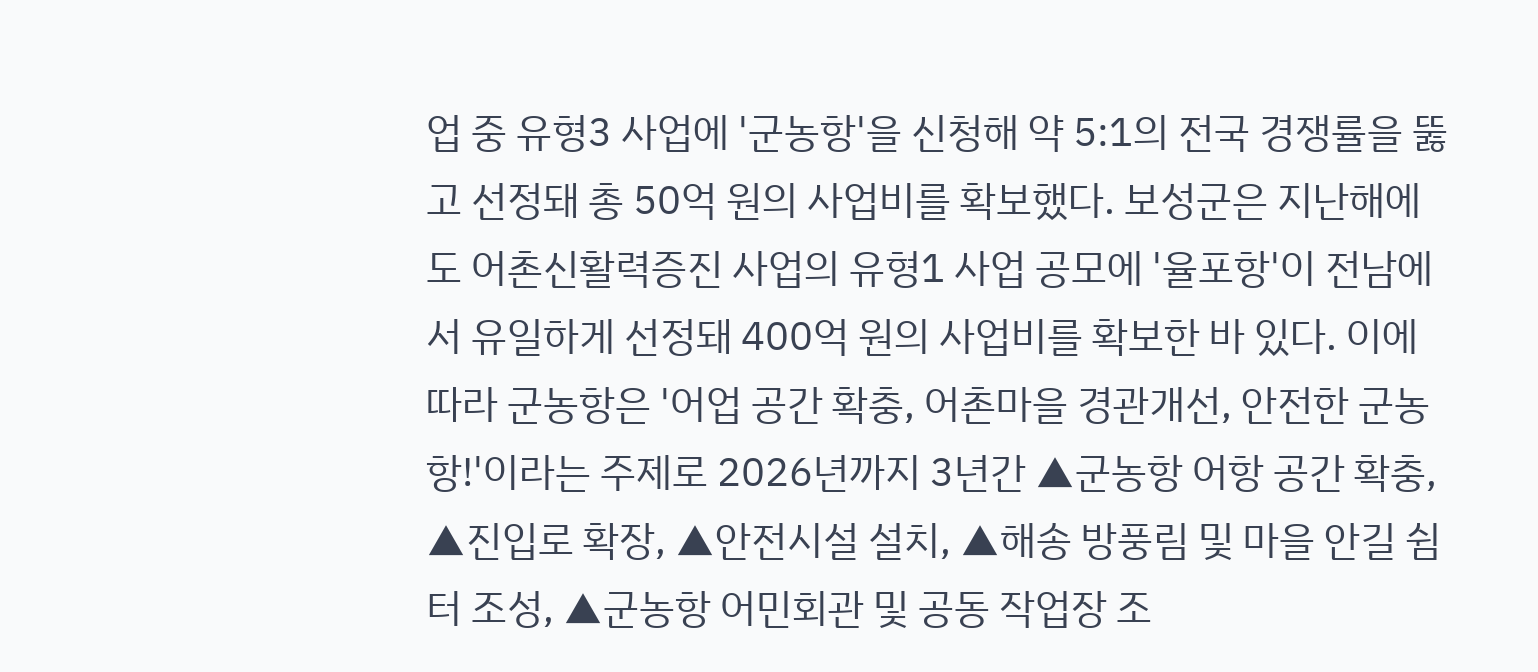업 중 유형3 사업에 '군농항'을 신청해 약 5:1의 전국 경쟁률을 뚫고 선정돼 총 50억 원의 사업비를 확보했다. 보성군은 지난해에도 어촌신활력증진 사업의 유형1 사업 공모에 '율포항'이 전남에서 유일하게 선정돼 400억 원의 사업비를 확보한 바 있다. 이에 따라 군농항은 '어업 공간 확충, 어촌마을 경관개선, 안전한 군농항!'이라는 주제로 2026년까지 3년간 ▲군농항 어항 공간 확충, ▲진입로 확장, ▲안전시설 설치, ▲해송 방풍림 및 마을 안길 쉼터 조성, ▲군농항 어민회관 및 공동 작업장 조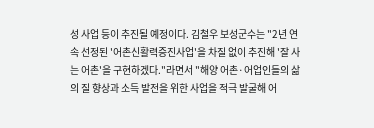성 사업 등이 추진될 예정이다. 김철우 보성군수는 "2년 연속 선정된 '어촌신활력증진사업'을 차질 없이 추진해 '잘 사는 어촌'을 구현하겠다."라면서 "해양 어촌·어업인들의 삶의 질 향상과 소득 발전을 위한 사업을 적극 발굴해 어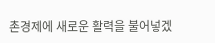촌경제에 새로운 활력을 불어넣겠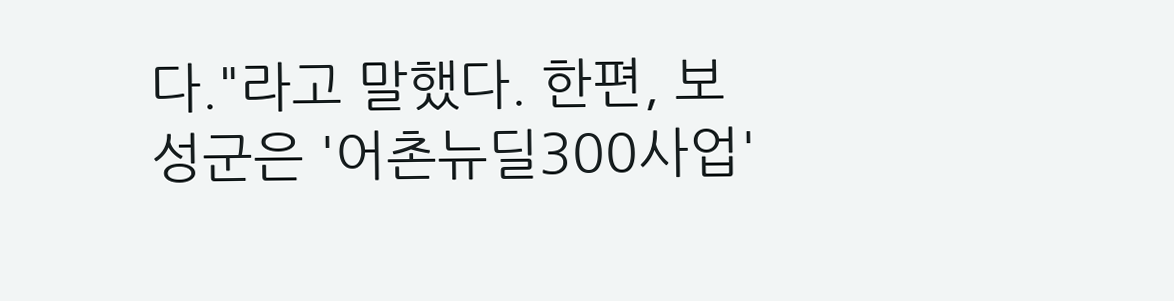다."라고 말했다. 한편, 보성군은 '어촌뉴딜300사업'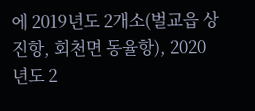에 2019년도 2개소(벌교읍 상진항, 회천면 동율항), 2020년도 2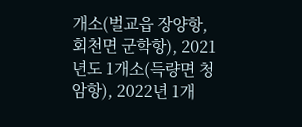개소(벌교읍 장양항, 회천면 군학항), 2021년도 1개소(득량면 청암항), 2022년 1개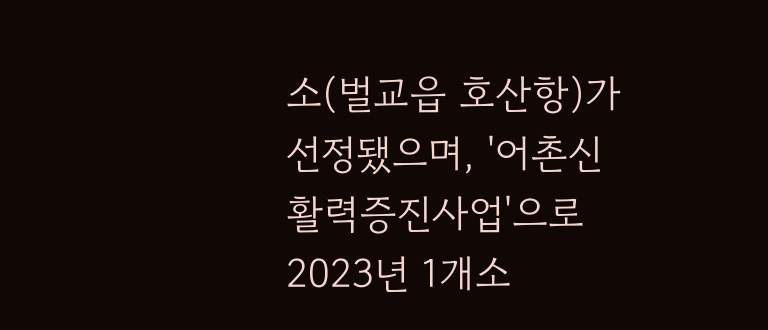소(벌교읍 호산항)가 선정됐으며, '어촌신활력증진사업'으로 2023년 1개소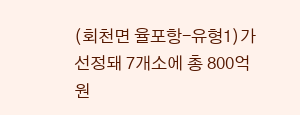(회천면 율포항-유형1)가 선정돼 7개소에 총 800억 원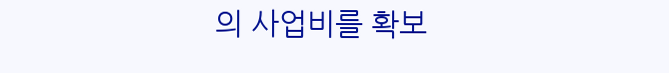의 사업비를 확보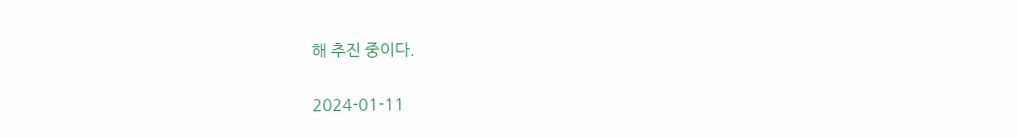해 추진 중이다.

2024-01-11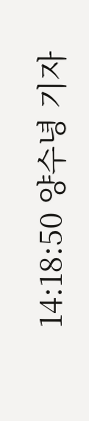14:18:50 양수녕 기자